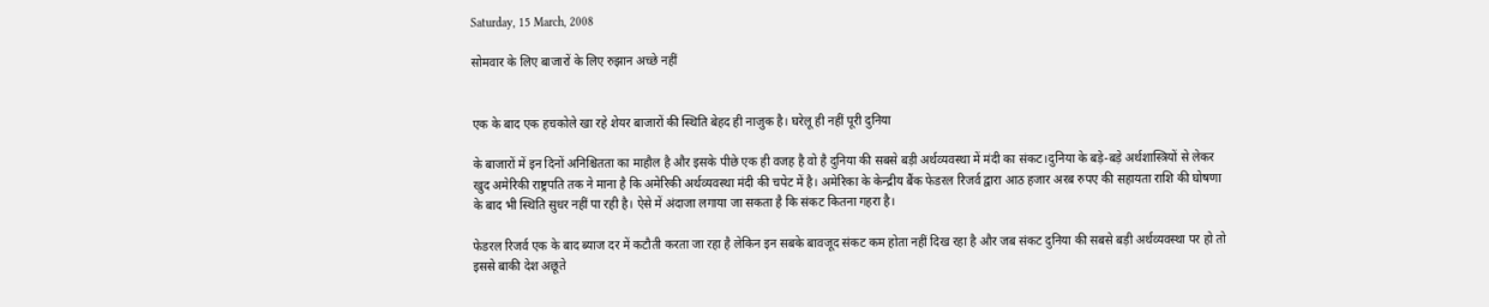Saturday, 15 March, 2008

सोमवार के लिए बाजारों के लिए रुझान अच्छे नहीं


एक के बाद एक हचकोले खा रहे शेयर बाजारों की स्थिति बेहद ही नाजुक है। घरेलू ही नहीं पूरी दुनिया

के बाजारों में इन दिनों अनिश्चितता का माहौल है और इसके पीछे एक ही वजह है वो है दुनिया की सबसे बड़ी अर्थव्यवस्था में मंदी का संकट।दुनिया के बड़े-बड़े अर्थशास्त्रियों से लेकर खुद अमेरिकी राष्ट्रपति तक ने माना है कि अमेरिकी अर्थव्यवस्था मंदी की चपेट में है। अमेरिका के केन्द्रीय बैंक फेडरल रिजर्व द्वारा आठ हजार अरब रुपए की सहायता राशि की घोषणा के बाद भी स्थिति सुधर नहीं पा रही है। ऐसे में अंदाजा लगाया जा सकता है कि संकट कितना गहरा है।

फेडरल रिजर्व एक के बाद ब्याज दर में कटौती करता जा रहा है लेकिन इन सबके बावजूद संकट कम होता नहीं दिख रहा है और जब संकट दुनिया की सबसे बड़ी अर्थव्यवस्था पर हो तो इससे बाकी देश अछूते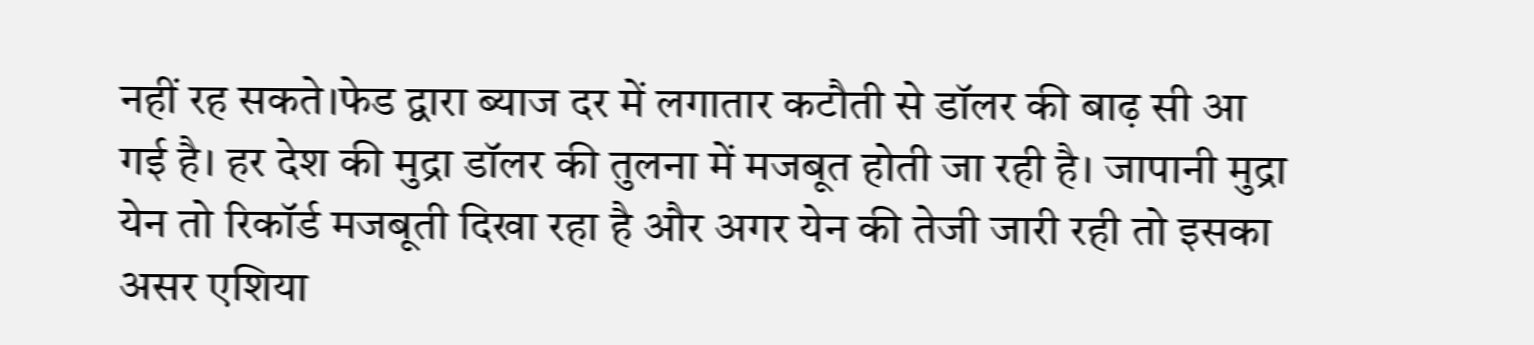नहीं रह सकते।फेड द्वारा ब्याज दर में लगातार कटौती से डॉलर की बाढ़ सी आ गई है। हर देश की मुद्रा डॉलर की तुलना में मजबूत होती जा रही है। जापानी मुद्रा येन तो रिकॉर्ड मजबूती दिखा रहा है और अगर येन की तेजी जारी रही तो इसका असर एशिया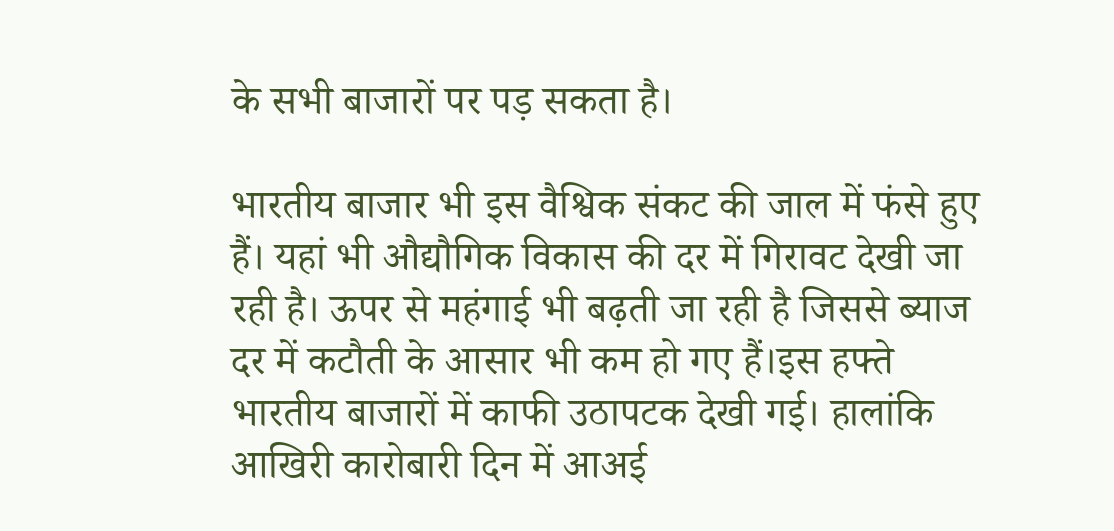के सभी बाजारों पर पड़ सकता है।

भारतीय बाजार भी इस वैश्विक संकट की जाल में फंसे हुए हैं। यहां भी औद्यौगिक विकास की दर में गिरावट देखी जा रही है। ऊपर से महंगाई भी बढ़ती जा रही है जिससे ब्याज दर में कटौती के आसार भी कम हो गए हैं।इस हफ्ते भारतीय बाजारों में काफी उठापटक देखी गई। हालांकि आखिरी कारोबारी दिन में आअई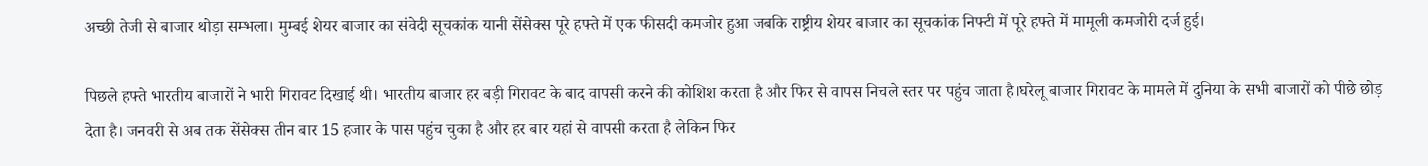अच्छी तेजी से बाजार थोड़ा सम्भला। मुम्बई शेयर बाजार का संवेदी सूचकांक यानी सेंसेक्स पूरे हफ्ते में एक फीसदी कमजोर हुआ जबकि राष्ट्रीय शेयर बाजार का सूचकांक निफ्टी में पूरे हफ्ते में मामूली कमजोरी दर्ज हुई।

पिछले हफ्ते भारतीय बाजारों ने भारी गिरावट दिखाई थी। भारतीय बाजार हर बड़ी गिरावट के बाद वापसी करने की कोशिश करता है और फिर से वापस निचले स्तर पर पहुंच जाता है।घरेलू बाजार गिरावट के मामले में दुनिया के सभी बाजारों को पीछे छोड़ देता है। जनवरी से अब तक सेंसेक्स तीन बार 15 हजार के पास पहुंच चुका है और हर बार यहां से वापसी करता है लेकिन फिर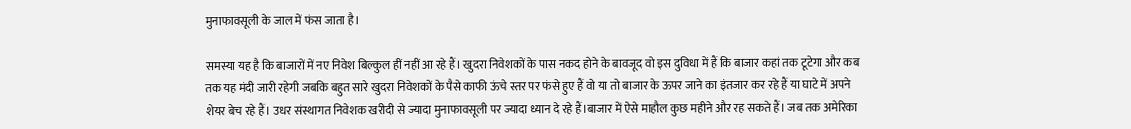मुनाफावसूली के जाल में फंस जाता है।

समस्या यह है कि बाजारों में नए निवेश बिल्कुल हीं नहीं आ रहे हैं। खुदरा निवेशकों के पास नकद होने के बावजूद वो इस दुविधा में हैं कि बाजार कहां तक टूटेगा और कब तक यह मंदी जारी रहेगी जबकि बहुत सारे खुदरा निवेशकों के पैसे काफी ऊंचे स्तर पर फंसे हुए हैं वो या तो बाजार के ऊपर जाने का इंतजार कर रहे हैं या घाटे में अपने शेयर बेच रहे हैं। उधर संस्थागत निवेशक खरीदी से ज्यादा मुनाफावसूली पर ज्यादा ध्यान दे रहे हैं।बाजार में ऐसे माहौल कुछ महीने और रह सकते हैं। जब तक अमेरिका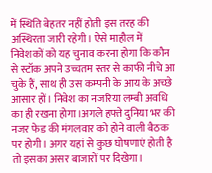में स्थिति बेहतर नहीं होती इस तरह की अस्थिरता जारी रहेगी। ऐसे माहौल में निवेशकों को यह चुनाव करना होगा कि कौन से स्टॉक अपने उच्चतम स्तर से काफी नीचे आ चुके हैं, साथ ही उस कम्पनी के आय के अच्छे आसार हों। निवेश का नजरिया लम्बी अवधि का ही रखना होगा।अगले हफ्ते दुनिया भर की नजर फेड की मंगलवार को होने वाली बैठक पर होगी। अगर यहां से कुछ घोषणाएं होती है तो इसका असर बाजारों पर दिखेगा।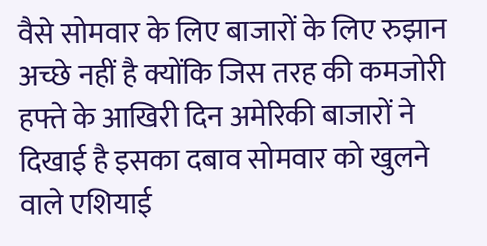वैसे सोमवार के लिए बाजारों के लिए रुझान अच्छे नहीं है क्योंकि जिस तरह की कमजोरी हफ्ते के आखिरी दिन अमेरिकी बाजारों ने दिखाई है इसका दबाव सोमवार को खुलने वाले एशियाई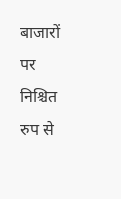बाजारों पर निश्चित रुप से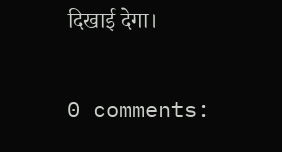दिखाई देगा।

0 comments: